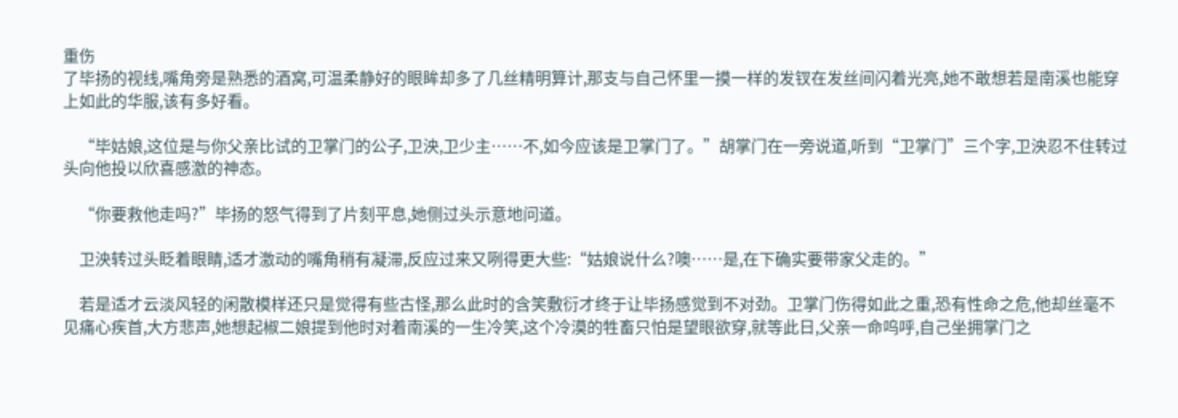重伤
了毕扬的视线,嘴角旁是熟悉的酒窝,可温柔静好的眼眸却多了几丝精明算计,那支与自己怀里一摸一样的发钗在发丝间闪着光亮,她不敢想若是南溪也能穿上如此的华服,该有多好看。

    “毕姑娘,这位是与你父亲比试的卫掌门的公子,卫泱,卫少主……不,如今应该是卫掌门了。”胡掌门在一旁说道,听到“卫掌门”三个字,卫泱忍不住转过头向他投以欣喜感激的神态。

    “你要救他走吗?”毕扬的怒气得到了片刻平息,她侧过头示意地问道。

    卫泱转过头眨着眼睛,适才激动的嘴角稍有凝滞,反应过来又咧得更大些:“姑娘说什么?噢……是,在下确实要带家父走的。”

    若是适才云淡风轻的闲散模样还只是觉得有些古怪,那么此时的含笑敷衍才终于让毕扬感觉到不对劲。卫掌门伤得如此之重,恐有性命之危,他却丝毫不见痛心疾首,大方悲声,她想起椒二娘提到他时对着南溪的一生冷笑,这个冷漠的牲畜只怕是望眼欲穿,就等此日,父亲一命呜呼,自己坐拥掌门之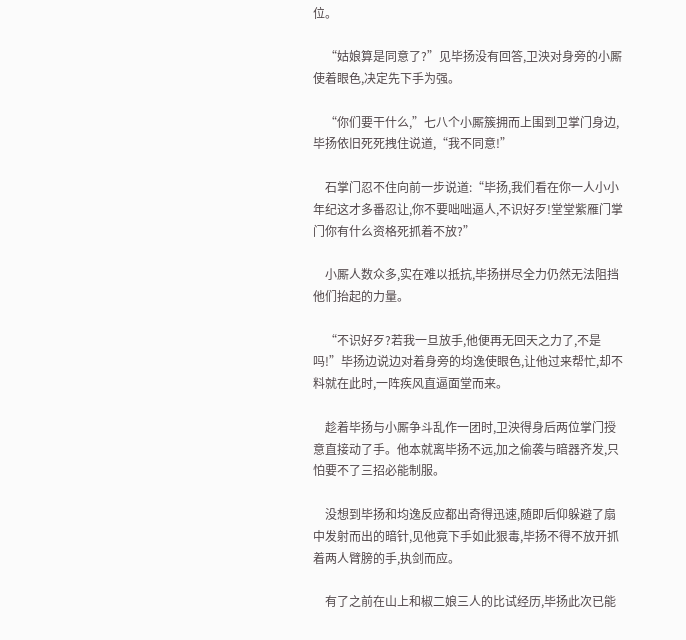位。

    “姑娘算是同意了?”见毕扬没有回答,卫泱对身旁的小厮使着眼色,决定先下手为强。

    “你们要干什么,”七八个小厮簇拥而上围到卫掌门身边,毕扬依旧死死拽住说道,“我不同意!”

    石掌门忍不住向前一步说道:“毕扬,我们看在你一人小小年纪这才多番忍让,你不要咄咄逼人,不识好歹!堂堂紫雁门掌门你有什么资格死抓着不放?”

    小厮人数众多,实在难以抵抗,毕扬拼尽全力仍然无法阻挡他们抬起的力量。

    “不识好歹?若我一旦放手,他便再无回天之力了,不是吗!”毕扬边说边对着身旁的均逸使眼色,让他过来帮忙,却不料就在此时,一阵疾风直逼面堂而来。

    趁着毕扬与小厮争斗乱作一团时,卫泱得身后两位掌门授意直接动了手。他本就离毕扬不远,加之偷袭与暗器齐发,只怕要不了三招必能制服。

    没想到毕扬和均逸反应都出奇得迅速,随即后仰躲避了扇中发射而出的暗针,见他竟下手如此狠毒,毕扬不得不放开抓着两人臂膀的手,执剑而应。

    有了之前在山上和椒二娘三人的比试经历,毕扬此次已能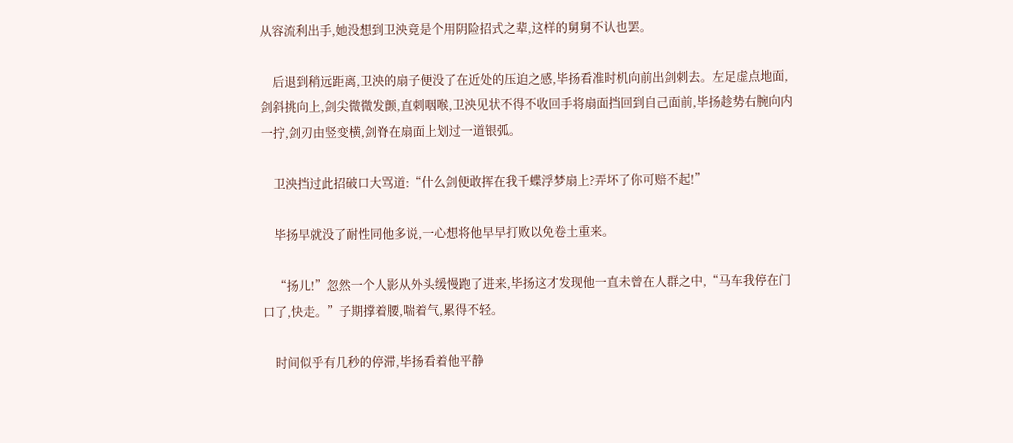从容流利出手,她没想到卫泱竟是个用阴险招式之辈,这样的舅舅不认也罢。

    后退到稍远距离,卫泱的扇子便没了在近处的压迫之感,毕扬看准时机向前出剑刺去。左足虚点地面,剑斜挑向上,剑尖微微发颤,直刺咽喉,卫泱见状不得不收回手将扇面挡回到自己面前,毕扬趁势右腕向内一拧,剑刃由竖变横,剑脊在扇面上划过一道银弧。

    卫泱挡过此招破口大骂道:“什么剑便敢挥在我千蝶浮梦扇上?弄坏了你可赔不起!”

    毕扬早就没了耐性同他多说,一心想将他早早打败以免卷土重来。

    “扬儿!”忽然一个人影从外头缓慢跑了进来,毕扬这才发现他一直未曾在人群之中,“马车我停在门口了,快走。”子期撑着腰,喘着气,累得不轻。

    时间似乎有几秒的停滞,毕扬看着他平静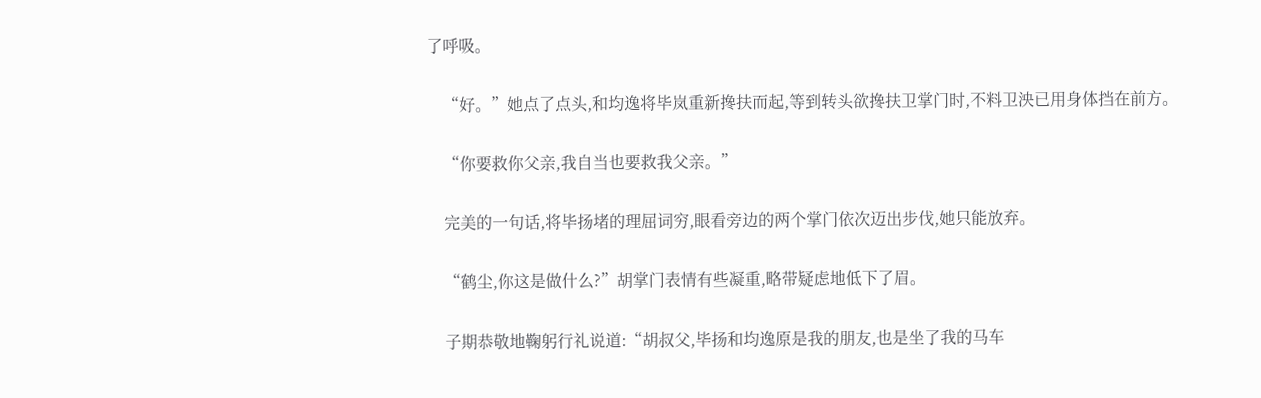了呼吸。

    “好。”她点了点头,和均逸将毕岚重新搀扶而起,等到转头欲搀扶卫掌门时,不料卫泱已用身体挡在前方。

    “你要救你父亲,我自当也要救我父亲。”

    完美的一句话,将毕扬堵的理屈词穷,眼看旁边的两个掌门依次迈出步伐,她只能放弃。

    “鹤尘,你这是做什么?”胡掌门表情有些凝重,略带疑虑地低下了眉。

    子期恭敬地鞠躬行礼说道:“胡叔父,毕扬和均逸原是我的朋友,也是坐了我的马车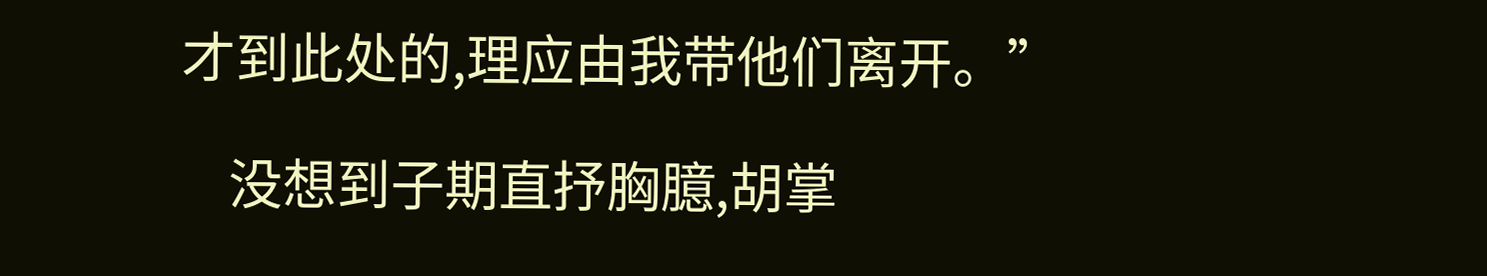才到此处的,理应由我带他们离开。”

    没想到子期直抒胸臆,胡掌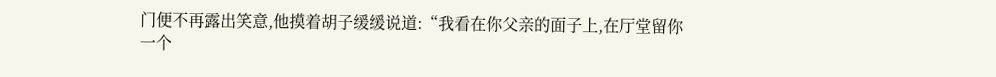门便不再露出笑意,他摸着胡子缓缓说道:“我看在你父亲的面子上,在厅堂留你一个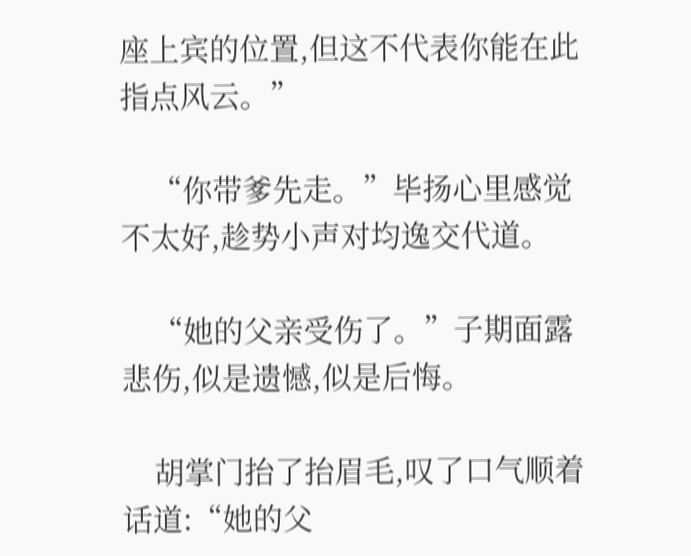座上宾的位置,但这不代表你能在此指点风云。”

    “你带爹先走。”毕扬心里感觉不太好,趁势小声对均逸交代道。

    “她的父亲受伤了。”子期面露悲伤,似是遗憾,似是后悔。

    胡掌门抬了抬眉毛,叹了口气顺着话道:“她的父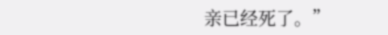亲已经死了。”